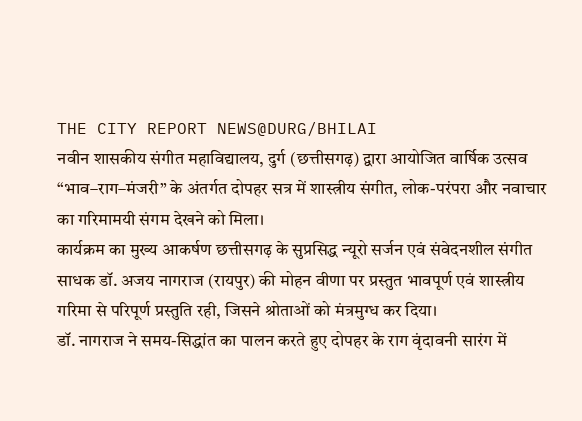THE CITY REPORT NEWS@DURG/BHILAI
नवीन शासकीय संगीत महाविद्यालय, दुर्ग (छत्तीसगढ़) द्वारा आयोजित वार्षिक उत्सव “भाव–राग–मंजरी” के अंतर्गत दोपहर सत्र में शास्त्रीय संगीत, लोक-परंपरा और नवाचार का गरिमामयी संगम देखने को मिला।
कार्यक्रम का मुख्य आकर्षण छत्तीसगढ़ के सुप्रसिद्ध न्यूरो सर्जन एवं संवेदनशील संगीत साधक डॉ. अजय नागराज (रायपुर) की मोहन वीणा पर प्रस्तुत भावपूर्ण एवं शास्त्रीय गरिमा से परिपूर्ण प्रस्तुति रही, जिसने श्रोताओं को मंत्रमुग्ध कर दिया।
डॉ. नागराज ने समय-सिद्धांत का पालन करते हुए दोपहर के राग वृंदावनी सारंग में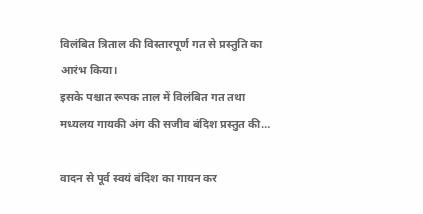विलंबित त्रिताल की विस्तारपूर्ण गत से प्रस्तुति का आरंभ किया।
इसके पश्चात रूपक ताल में विलंबित गत तथा मध्यलय गायकी अंग की सजीव बंदिश प्रस्तुत की…

वादन से पूर्व स्वयं बंदिश का गायन कर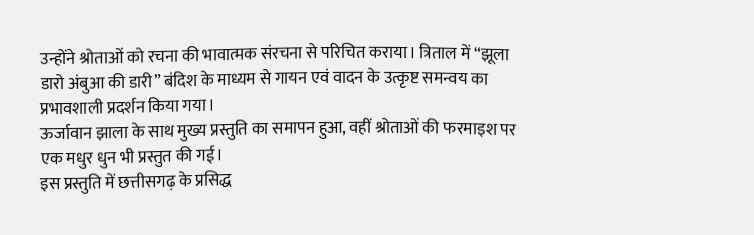उन्होंने श्रोताओं को रचना की भावात्मक संरचना से परिचित कराया। त्रिताल में “झूला डारो अंबुआ की डारी” बंदिश के माध्यम से गायन एवं वादन के उत्कृष्ट समन्वय का प्रभावशाली प्रदर्शन किया गया।
ऊर्जावान झाला के साथ मुख्य प्रस्तुति का समापन हुआ, वहीं श्रोताओं की फरमाइश पर एक मधुर धुन भी प्रस्तुत की गई।
इस प्रस्तुति में छत्तीसगढ़ के प्रसिद्ध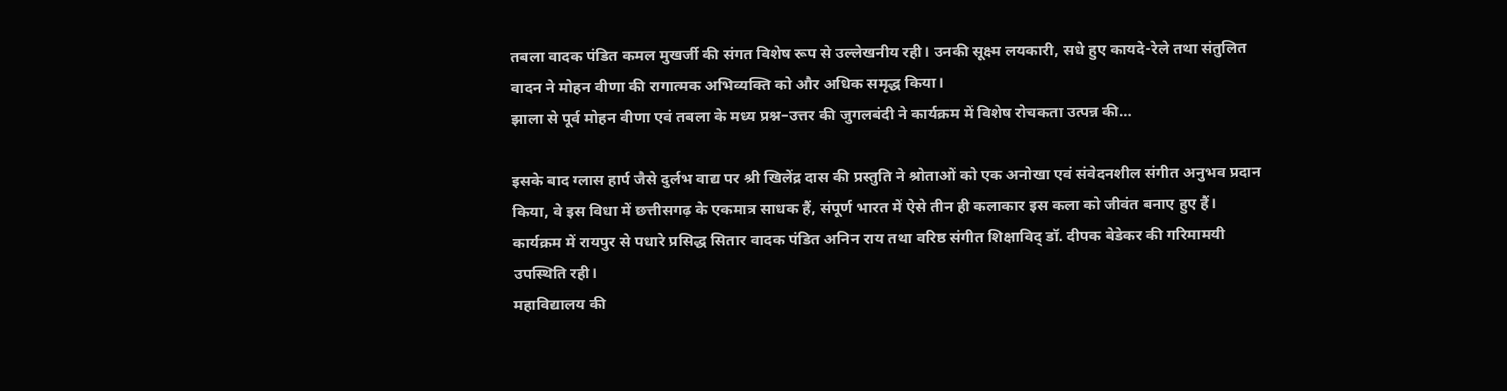तबला वादक पंडित कमल मुखर्जी की संगत विशेष रूप से उल्लेखनीय रही। उनकी सूक्ष्म लयकारी, सधे हुए कायदे-रेले तथा संतुलित वादन ने मोहन वीणा की रागात्मक अभिव्यक्ति को और अधिक समृद्ध किया।
झाला से पूर्व मोहन वीणा एवं तबला के मध्य प्रश्न–उत्तर की जुगलबंदी ने कार्यक्रम में विशेष रोचकता उत्पन्न की…

इसके बाद ग्लास हार्प जैसे दुर्लभ वाद्य पर श्री खिलेंद्र दास की प्रस्तुति ने श्रोताओं को एक अनोखा एवं संवेदनशील संगीत अनुभव प्रदान किया, वे इस विधा में छत्तीसगढ़ के एकमात्र साधक हैं, संपूर्ण भारत में ऐसे तीन ही कलाकार इस कला को जीवंत बनाए हुए हैं।
कार्यक्रम में रायपुर से पधारे प्रसिद्ध सितार वादक पंडित अनिन राय तथा वरिष्ठ संगीत शिक्षाविद् डॉ. दीपक बेडेकर की गरिमामयी उपस्थिति रही।
महाविद्यालय की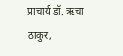प्राचार्य डॉ. ऋचा ठाकुर,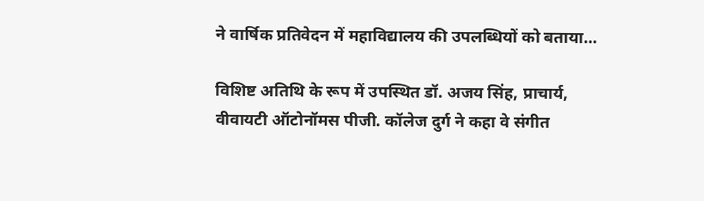ने वार्षिक प्रतिवेदन में महाविद्यालय की उपलब्धियों को बताया…

विशिष्ट अतिथि के रूप में उपस्थित डॉ. अजय सिंह, प्राचार्य, वीवायटी ऑटोनॉमस पीजी. कॉलेज दुर्ग ने कहा वे संगीत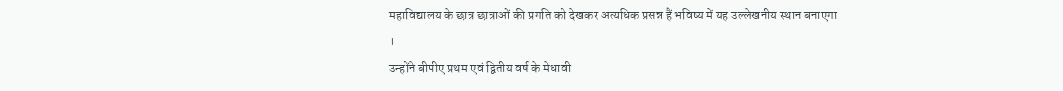महाविद्यालय के छात्र छात्राओं की प्रगति को देखकर अत्यधिक प्रसन्न हैं भविष्य में यह उल्लेखनीय स्थान बनाएगा ।
उन्होंने बीपीए प्रथम एवं द्वितीय वर्ष के मेधावी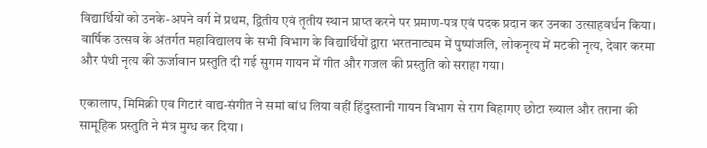विद्यार्थियों को उनके-अपने वर्ग में प्रथम, द्वितीय एवं तृतीय स्थान प्राप्त करने पर प्रमाण-पत्र एवं पदक प्रदान कर उनका उत्साहवर्धन किया।
वार्षिक उत्सव के अंतर्गत महाविद्यालय के सभी विभाग के विद्यार्थियों द्वारा भरतनाट्यम में पुष्पांजलि, लोकनृत्य में मटकी नृत्य, देवार करमा और पंथी नृत्य की ऊर्जावान प्रस्तुति दी गई सुगम गायन में गीत और गजल की प्रस्तुति को सराहा गया।

एकालाप, मिमिक्री एव गिटारं वाद्य-संगीत ने समां बांध लिया वहीं हिंदुस्तानी गायन विभाग से राग बिहागए छोटा ख्याल और तराना की सामूहिक प्रस्तुति ने मंत्र मुग्ध कर दिया ।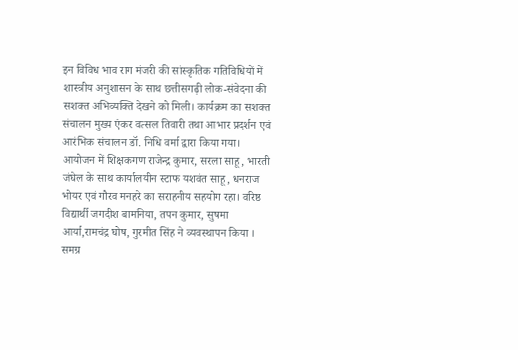इन विविध भाव राग मंजरी की सांस्कृतिक गतिविधियों में शास्त्रीय अनुशासन के साथ छत्तीसगढ़ी लोक-संवेदना की सशक्त अभिव्यक्ति देखने को मिली। कार्यक्रम का सशक्त संचालन मुख्य एंकर वत्सल तिवारी तथा आभार प्रदर्शन एवं आरंभिक संचालन डॉ. निधि वर्मा द्वारा किया गया।
आयोजन में शिक्षकगण राजेन्द्र कुमार, सरला साहू, भारती जंघेल के साथ कार्यालयीन स्टाफ यशवंत साहू, धनराज भोयर एवं गौरव मनहरे का सराहनीय सहयोग रहा। वरिष्ठ विद्यार्थी जगदीश बामनिया, तपन कुमार, सुषमा आर्या,रामचंद्र घोष, गुरमीत सिंह ने व्यवस्थापन किया ।
समग्र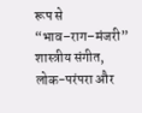रूप से “भाव–राग–मंजरी” शास्त्रीय संगीत, लोक-परंपरा और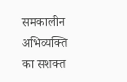समकालीन अभिव्यक्ति का सशक्त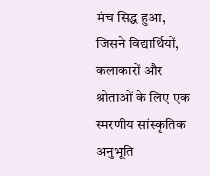मंच सिद्ध हुआ, जिसने विद्यार्थियों, कलाकारों और श्रोताओं के लिए एक स्मरणीय सांस्कृतिक अनुभूति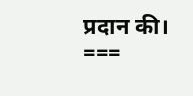प्रदान की।
===